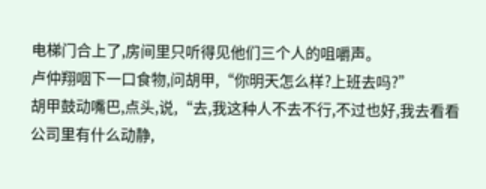电梯门合上了,房间里只听得见他们三个人的咀嚼声。
卢仲翔咽下一口食物,问胡甲,“你明天怎么样?上班去吗?”
胡甲鼓动嘴巴,点头,说,“去,我这种人不去不行,不过也好,我去看看公司里有什么动静,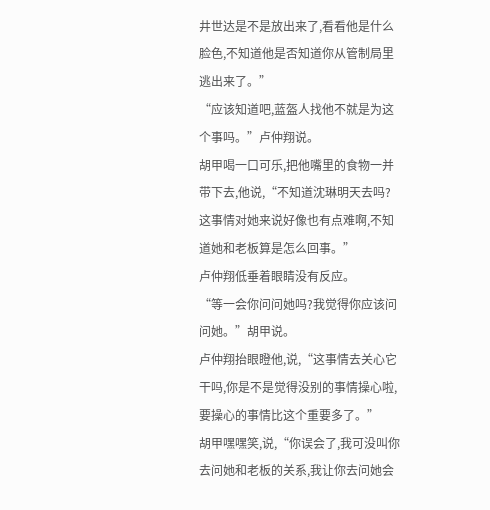井世达是不是放出来了,看看他是什么脸色,不知道他是否知道你从管制局里逃出来了。”
“应该知道吧,蓝盔人找他不就是为这个事吗。”卢仲翔说。
胡甲喝一口可乐,把他嘴里的食物一并带下去,他说,“不知道沈琳明天去吗?这事情对她来说好像也有点难啊,不知道她和老板算是怎么回事。”
卢仲翔低垂着眼睛没有反应。
“等一会你问问她吗?我觉得你应该问问她。”胡甲说。
卢仲翔抬眼瞪他,说,“这事情去关心它干吗,你是不是觉得没别的事情操心啦,要操心的事情比这个重要多了。”
胡甲嘿嘿笑,说,“你误会了,我可没叫你去问她和老板的关系,我让你去问她会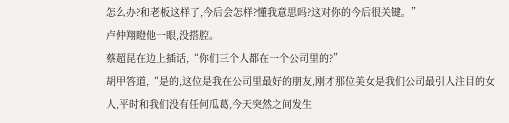怎么办?和老板这样了,今后会怎样?懂我意思吗?这对你的今后很关键。”
卢仲翔瞪他一眼,没搭腔。
蔡超昆在边上插话,“你们三个人都在一个公司里的?”
胡甲答道,“是的,这位是我在公司里最好的朋友,刚才那位美女是我们公司最引人注目的女人,平时和我们没有任何瓜葛,今天突然之间发生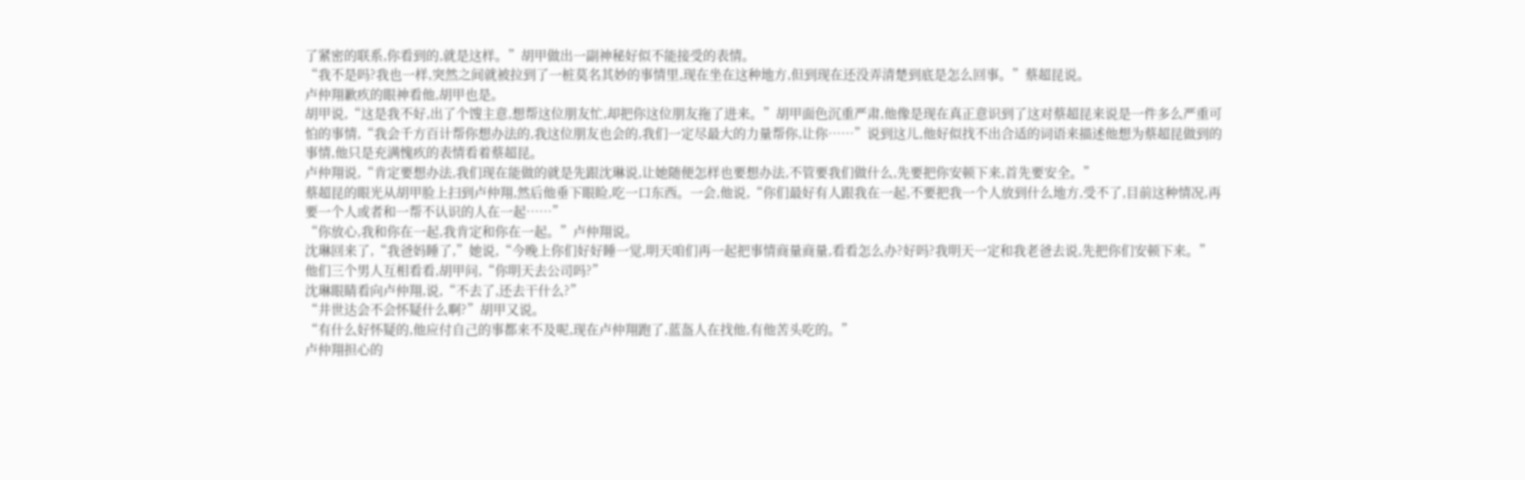了紧密的联系,你看到的,就是这样。”胡甲做出一副神秘好似不能接受的表情。
“我不是吗?我也一样,突然之间就被拉到了一桩莫名其妙的事情里,现在坐在这种地方,但到现在还没弄清楚到底是怎么回事。”蔡超昆说。
卢仲翔歉疚的眼神看他,胡甲也是。
胡甲说,“这是我不好,出了个馊主意,想帮这位朋友忙,却把你这位朋友拖了进来。”胡甲面色沉重严肃,他像是现在真正意识到了这对蔡超昆来说是一件多么严重可怕的事情,“我会千方百计帮你想办法的,我这位朋友也会的,我们一定尽最大的力量帮你,让你……”说到这儿,他好似找不出合适的词语来描述他想为蔡超昆做到的事情,他只是充满愧疚的表情看着蔡超昆。
卢仲翔说,“肯定要想办法,我们现在能做的就是先跟沈琳说,让她随便怎样也要想办法,不管要我们做什么,先要把你安顿下来,首先要安全。”
蔡超昆的眼光从胡甲脸上扫到卢仲翔,然后他垂下眼睑,吃一口东西。一会,他说,“你们最好有人跟我在一起,不要把我一个人放到什么地方,受不了,目前这种情况,再要一个人或者和一帮不认识的人在一起……”
“你放心,我和你在一起,我肯定和你在一起。”卢仲翔说。
沈琳回来了,“我爸妈睡了,”她说,“今晚上你们好好睡一觉,明天咱们再一起把事情商量商量,看看怎么办?好吗?我明天一定和我老爸去说,先把你们安顿下来。”
他们三个男人互相看看,胡甲问,“你明天去公司吗?”
沈琳眼睛看向卢仲翔,说,“不去了,还去干什么?”
“井世达会不会怀疑什么啊?”胡甲又说。
“有什么好怀疑的,他应付自己的事都来不及呢,现在卢仲翔跑了,蓝盔人在找他,有他苦头吃的。”
卢仲翔担心的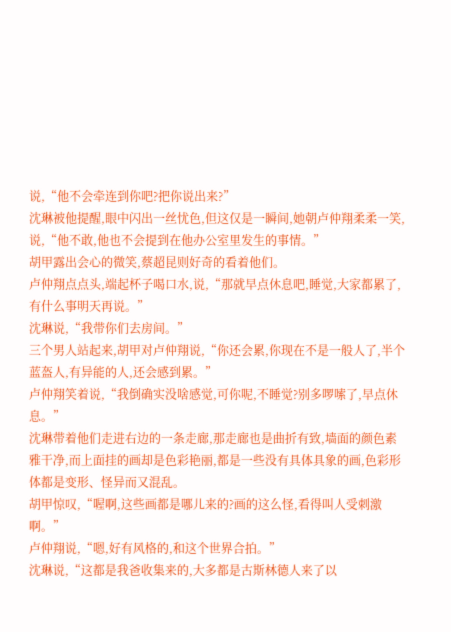说,“他不会牵连到你吧?把你说出来?”
沈琳被他提醒,眼中闪出一丝忧色,但这仅是一瞬间,她朝卢仲翔柔柔一笑,说,“他不敢,他也不会提到在他办公室里发生的事情。”
胡甲露出会心的微笑,蔡超昆则好奇的看着他们。
卢仲翔点点头,端起杯子喝口水,说,“那就早点休息吧,睡觉,大家都累了,有什么事明天再说。”
沈琳说,“我带你们去房间。”
三个男人站起来,胡甲对卢仲翔说,“你还会累,你现在不是一般人了,半个蓝盔人,有异能的人,还会感到累。”
卢仲翔笑着说,“我倒确实没啥感觉,可你呢,不睡觉?别多啰嗦了,早点休息。”
沈琳带着他们走进右边的一条走廊,那走廊也是曲折有致,墙面的颜色素雅干净,而上面挂的画却是色彩艳丽,都是一些没有具体具象的画,色彩形体都是变形、怪异而又混乱。
胡甲惊叹,“喔啊,这些画都是哪儿来的?画的这么怪,看得叫人受刺激啊。”
卢仲翔说,“嗯,好有风格的,和这个世界合拍。”
沈琳说,“这都是我爸收集来的,大多都是古斯林德人来了以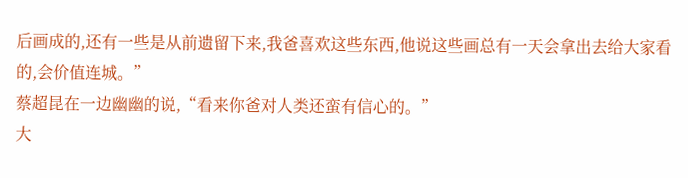后画成的,还有一些是从前遗留下来,我爸喜欢这些东西,他说这些画总有一天会拿出去给大家看的,会价值连城。”
蔡超昆在一边幽幽的说,“看来你爸对人类还蛮有信心的。”
大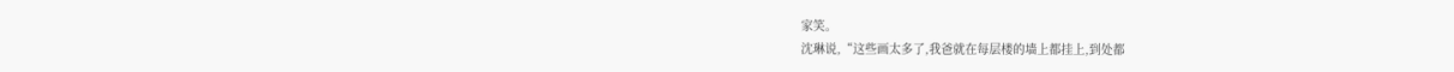家笑。
沈琳说,“这些画太多了,我爸就在每层楼的墙上都挂上,到处都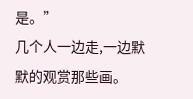是。”
几个人一边走,一边默默的观赏那些画。